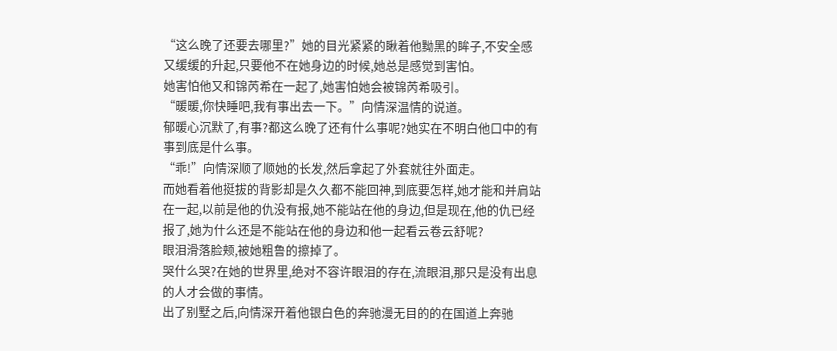“这么晚了还要去哪里?”她的目光紧紧的瞅着他黝黑的眸子,不安全感又缓缓的升起,只要他不在她身边的时候,她总是感觉到害怕。
她害怕他又和锦芮希在一起了,她害怕她会被锦芮希吸引。
“暖暖,你快睡吧,我有事出去一下。”向情深温情的说道。
郁暖心沉默了,有事?都这么晚了还有什么事呢?她实在不明白他口中的有事到底是什么事。
“乖!”向情深顺了顺她的长发,然后拿起了外套就往外面走。
而她看着他挺拔的背影却是久久都不能回神,到底要怎样,她才能和并肩站在一起,以前是他的仇没有报,她不能站在他的身边,但是现在,他的仇已经报了,她为什么还是不能站在他的身边和他一起看云卷云舒呢?
眼泪滑落脸颊,被她粗鲁的擦掉了。
哭什么哭?在她的世界里,绝对不容许眼泪的存在,流眼泪,那只是没有出息的人才会做的事情。
出了别墅之后,向情深开着他银白色的奔驰漫无目的的在国道上奔驰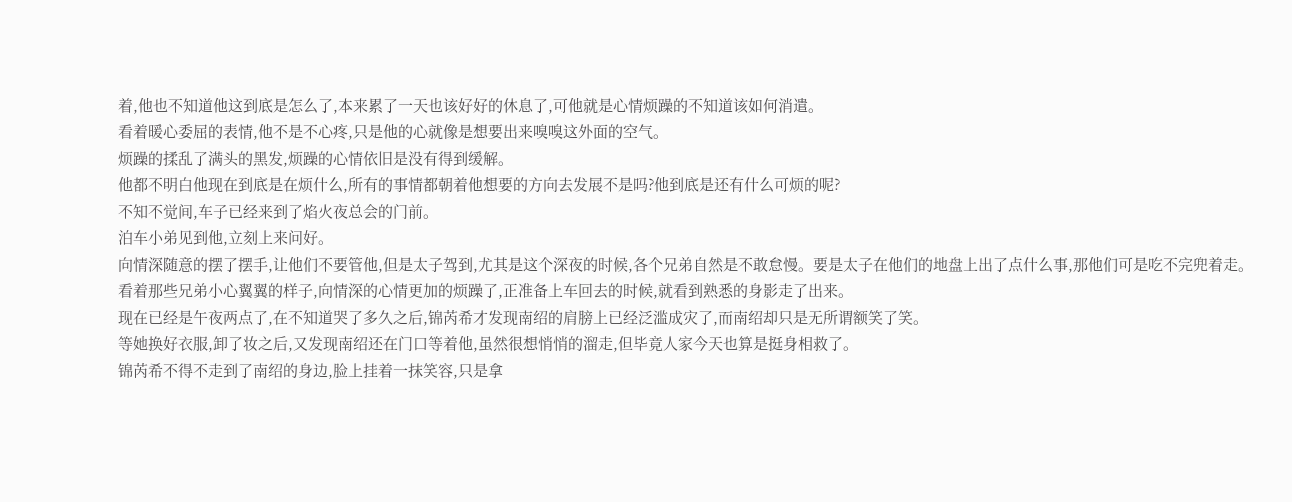着,他也不知道他这到底是怎么了,本来累了一天也该好好的休息了,可他就是心情烦躁的不知道该如何消遣。
看着暖心委屈的表情,他不是不心疼,只是他的心就像是想要出来嗅嗅这外面的空气。
烦躁的揉乱了满头的黑发,烦躁的心情依旧是没有得到缓解。
他都不明白他现在到底是在烦什么,所有的事情都朝着他想要的方向去发展不是吗?他到底是还有什么可烦的呢?
不知不觉间,车子已经来到了焰火夜总会的门前。
泊车小弟见到他,立刻上来问好。
向情深随意的摆了摆手,让他们不要管他,但是太子驾到,尤其是这个深夜的时候,各个兄弟自然是不敢怠慢。要是太子在他们的地盘上出了点什么事,那他们可是吃不完兜着走。
看着那些兄弟小心翼翼的样子,向情深的心情更加的烦躁了,正准备上车回去的时候,就看到熟悉的身影走了出来。
现在已经是午夜两点了,在不知道哭了多久之后,锦芮希才发现南绍的肩膀上已经泛滥成灾了,而南绍却只是无所谓额笑了笑。
等她换好衣服,卸了妆之后,又发现南绍还在门口等着他,虽然很想悄悄的溜走,但毕竟人家今天也算是挺身相救了。
锦芮希不得不走到了南绍的身边,脸上挂着一抹笑容,只是拿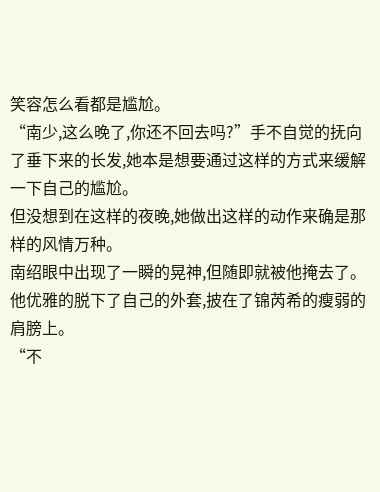笑容怎么看都是尴尬。
“南少,这么晚了,你还不回去吗?”手不自觉的抚向了垂下来的长发,她本是想要通过这样的方式来缓解一下自己的尴尬。
但没想到在这样的夜晚,她做出这样的动作来确是那样的风情万种。
南绍眼中出现了一瞬的晃神,但随即就被他掩去了。
他优雅的脱下了自己的外套,披在了锦芮希的瘦弱的肩膀上。
“不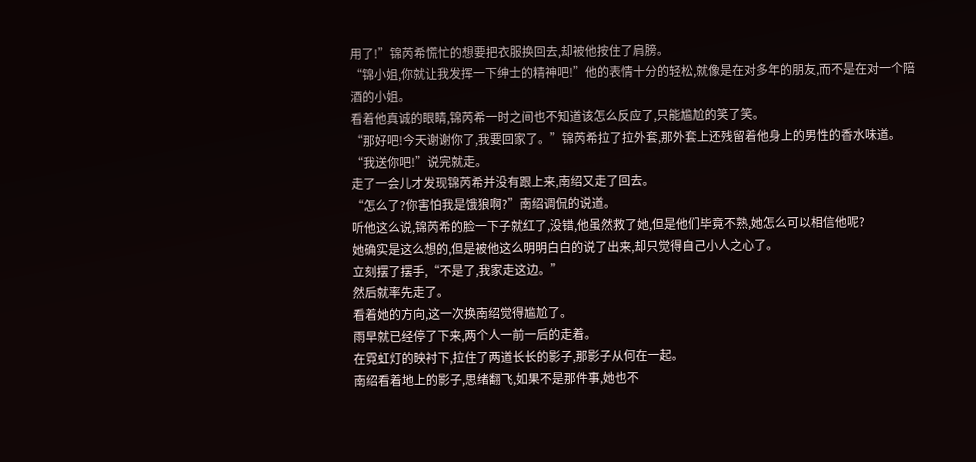用了!”锦芮希慌忙的想要把衣服换回去,却被他按住了肩膀。
“锦小姐,你就让我发挥一下绅士的精神吧!”他的表情十分的轻松,就像是在对多年的朋友,而不是在对一个陪酒的小姐。
看着他真诚的眼睛,锦芮希一时之间也不知道该怎么反应了,只能尴尬的笑了笑。
“那好吧!今天谢谢你了,我要回家了。”锦芮希拉了拉外套,那外套上还残留着他身上的男性的香水味道。
“我送你吧!”说完就走。
走了一会儿才发现锦芮希并没有跟上来,南绍又走了回去。
“怎么了?你害怕我是饿狼啊?”南绍调侃的说道。
听他这么说,锦芮希的脸一下子就红了,没错,他虽然救了她,但是他们毕竟不熟,她怎么可以相信他呢?
她确实是这么想的,但是被他这么明明白白的说了出来,却只觉得自己小人之心了。
立刻摆了摆手,“不是了,我家走这边。”
然后就率先走了。
看着她的方向,这一次换南绍觉得尴尬了。
雨早就已经停了下来,两个人一前一后的走着。
在霓虹灯的映衬下,拉住了两道长长的影子,那影子从何在一起。
南绍看着地上的影子,思绪翻飞,如果不是那件事,她也不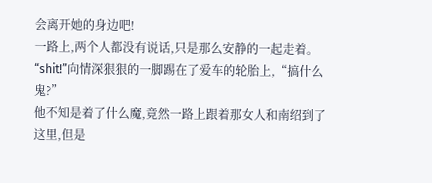会离开她的身边吧!
一路上,两个人都没有说话,只是那么安静的一起走着。
“shit!”向情深狠狠的一脚踢在了爱车的轮胎上,“搞什么鬼?”
他不知是着了什么魔,竟然一路上跟着那女人和南绍到了这里,但是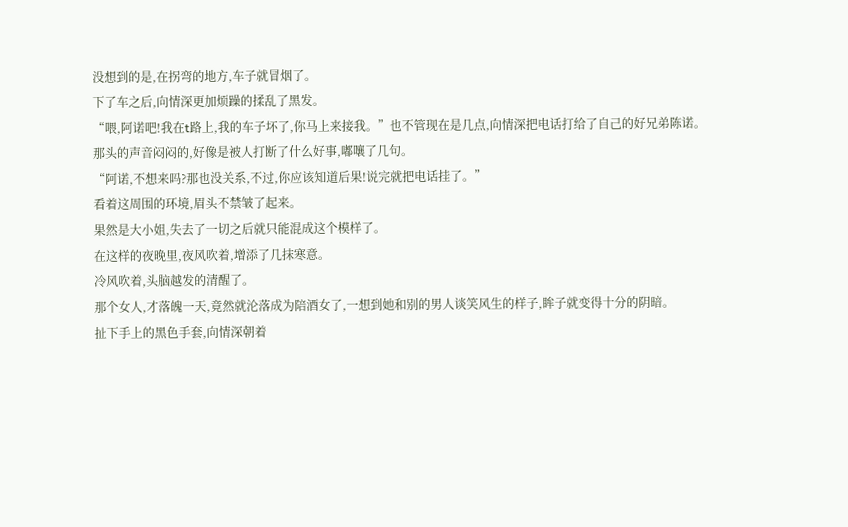没想到的是,在拐弯的地方,车子就冒烟了。
下了车之后,向情深更加烦躁的揉乱了黑发。
“喂,阿诺吧!我在t路上,我的车子坏了,你马上来接我。”也不管现在是几点,向情深把电话打给了自己的好兄弟陈诺。
那头的声音闷闷的,好像是被人打断了什么好事,嘟嚷了几句。
“阿诺,不想来吗?那也没关系,不过,你应该知道后果!说完就把电话挂了。”
看着这周围的环境,眉头不禁皱了起来。
果然是大小姐,失去了一切之后就只能混成这个模样了。
在这样的夜晚里,夜风吹着,增添了几抹寒意。
冷风吹着,头脑越发的清醒了。
那个女人,才落魄一天,竟然就沦落成为陪酒女了,一想到她和别的男人谈笑风生的样子,眸子就变得十分的阴暗。
扯下手上的黑色手套,向情深朝着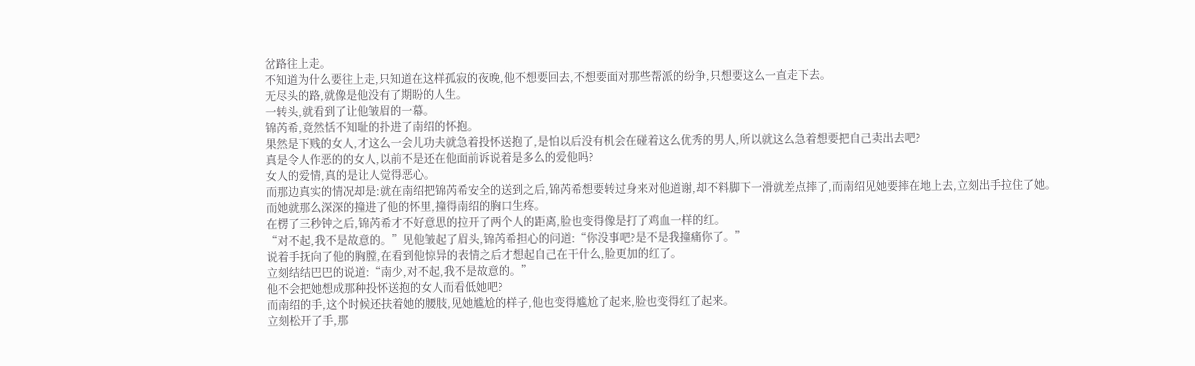岔路往上走。
不知道为什么要往上走,只知道在这样孤寂的夜晚,他不想要回去,不想要面对那些帮派的纷争,只想要这么一直走下去。
无尽头的路,就像是他没有了期盼的人生。
一转头,就看到了让他皱眉的一幕。
锦芮希,竟然恬不知耻的扑进了南绍的怀抱。
果然是下贱的女人,才这么一会儿功夫就急着投怀送抱了,是怕以后没有机会在碰着这么优秀的男人,所以就这么急着想要把自己卖出去吧?
真是令人作恶的的女人,以前不是还在他面前诉说着是多么的爱他吗?
女人的爱情,真的是让人觉得恶心。
而那边真实的情况却是:就在南绍把锦芮希安全的送到之后,锦芮希想要转过身来对他道谢,却不料脚下一滑就差点摔了,而南绍见她要摔在地上去,立刻出手拉住了她。
而她就那么深深的撞进了他的怀里,撞得南绍的胸口生疼。
在楞了三秒钟之后,锦芮希才不好意思的拉开了两个人的距离,脸也变得像是打了鸡血一样的红。
“对不起,我不是故意的。”见他皱起了眉头,锦芮希担心的问道:“你没事吧?是不是我撞痛你了。”
说着手抚向了他的胸膛,在看到他惊异的表情之后才想起自己在干什么,脸更加的红了。
立刻结结巴巴的说道:“南少,对不起,我不是故意的。”
他不会把她想成那种投怀送抱的女人而看低她吧?
而南绍的手,这个时候还扶着她的腰肢,见她尴尬的样子,他也变得尴尬了起来,脸也变得红了起来。
立刻松开了手,那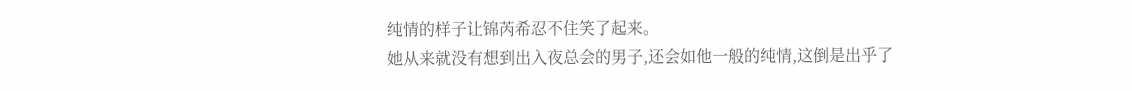纯情的样子让锦芮希忍不住笑了起来。
她从来就没有想到出入夜总会的男子,还会如他一般的纯情,这倒是出乎了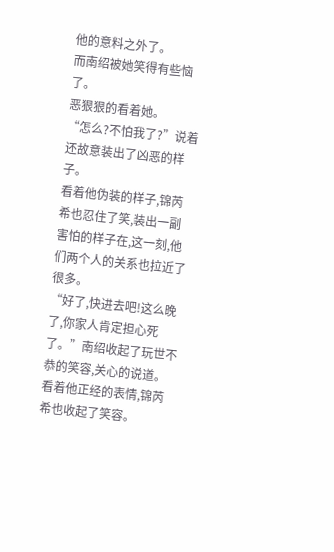他的意料之外了。
而南绍被她笑得有些恼了。
恶狠狠的看着她。
“怎么?不怕我了?”说着还故意装出了凶恶的样子。
看着他伪装的样子,锦芮希也忍住了笑,装出一副害怕的样子在,这一刻,他们两个人的关系也拉近了很多。
“好了,快进去吧!这么晚了,你家人肯定担心死了。”南绍收起了玩世不恭的笑容,关心的说道。
看着他正经的表情,锦芮希也收起了笑容。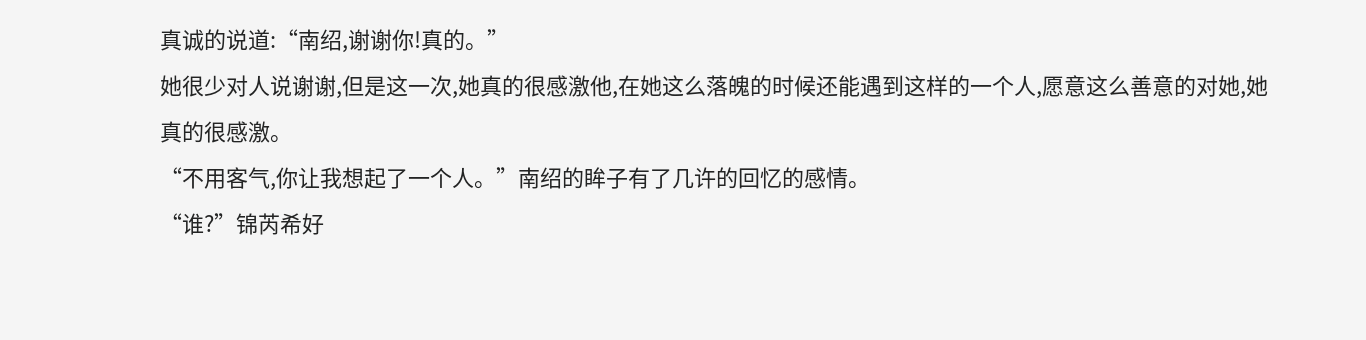真诚的说道:“南绍,谢谢你!真的。”
她很少对人说谢谢,但是这一次,她真的很感激他,在她这么落魄的时候还能遇到这样的一个人,愿意这么善意的对她,她真的很感激。
“不用客气,你让我想起了一个人。”南绍的眸子有了几许的回忆的感情。
“谁?”锦芮希好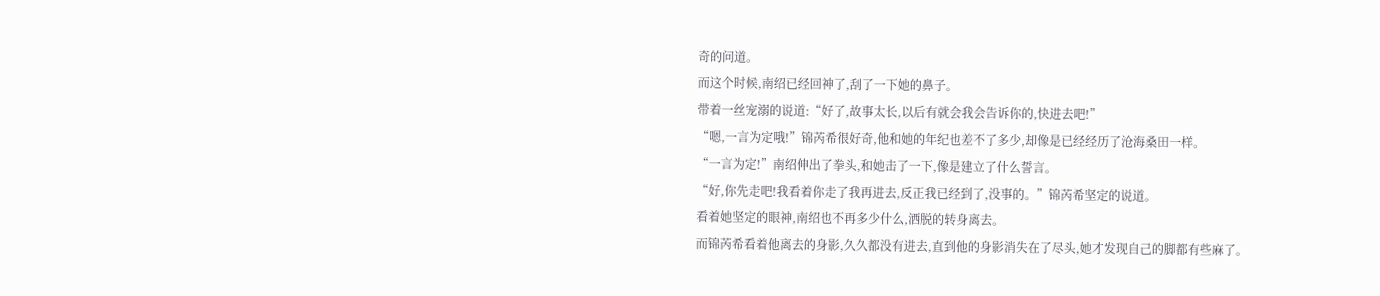奇的问道。
而这个时候,南绍已经回神了,刮了一下她的鼻子。
带着一丝宠溺的说道:“好了,故事太长,以后有就会我会告诉你的,快进去吧!”
“嗯,一言为定哦!”锦芮希很好奇,他和她的年纪也差不了多少,却像是已经经历了沧海桑田一样。
“一言为定!”南绍伸出了拳头,和她击了一下,像是建立了什么誓言。
“好,你先走吧!我看着你走了我再进去,反正我已经到了,没事的。”锦芮希坚定的说道。
看着她坚定的眼神,南绍也不再多少什么,洒脱的转身离去。
而锦芮希看着他离去的身影,久久都没有进去,直到他的身影消失在了尽头,她才发现自己的脚都有些麻了。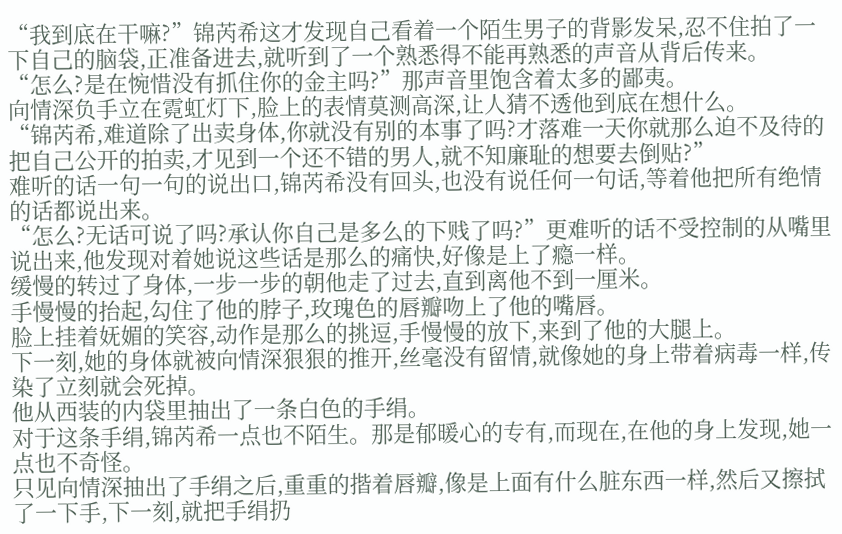“我到底在干嘛?”锦芮希这才发现自己看着一个陌生男子的背影发呆,忍不住拍了一下自己的脑袋,正准备进去,就听到了一个熟悉得不能再熟悉的声音从背后传来。
“怎么?是在惋惜没有抓住你的金主吗?”那声音里饱含着太多的鄙夷。
向情深负手立在霓虹灯下,脸上的表情莫测高深,让人猜不透他到底在想什么。
“锦芮希,难道除了出卖身体,你就没有别的本事了吗?才落难一天你就那么迫不及待的把自己公开的拍卖,才见到一个还不错的男人,就不知廉耻的想要去倒贴?”
难听的话一句一句的说出口,锦芮希没有回头,也没有说任何一句话,等着他把所有绝情的话都说出来。
“怎么?无话可说了吗?承认你自己是多么的下贱了吗?”更难听的话不受控制的从嘴里说出来,他发现对着她说这些话是那么的痛快,好像是上了瘾一样。
缓慢的转过了身体,一步一步的朝他走了过去,直到离他不到一厘米。
手慢慢的抬起,勾住了他的脖子,玫瑰色的唇瓣吻上了他的嘴唇。
脸上挂着妩媚的笑容,动作是那么的挑逗,手慢慢的放下,来到了他的大腿上。
下一刻,她的身体就被向情深狠狠的推开,丝毫没有留情,就像她的身上带着病毒一样,传染了立刻就会死掉。
他从西装的内袋里抽出了一条白色的手绢。
对于这条手绢,锦芮希一点也不陌生。那是郁暖心的专有,而现在,在他的身上发现,她一点也不奇怪。
只见向情深抽出了手绢之后,重重的揩着唇瓣,像是上面有什么脏东西一样,然后又擦拭了一下手,下一刻,就把手绢扔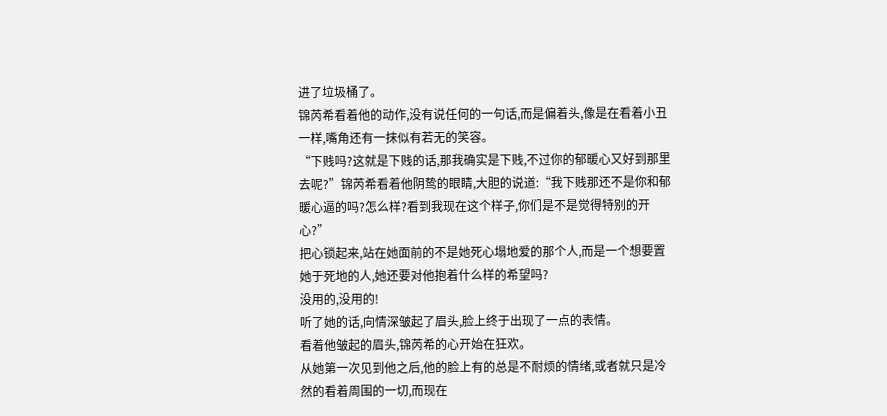进了垃圾桶了。
锦芮希看着他的动作,没有说任何的一句话,而是偏着头,像是在看着小丑一样,嘴角还有一抹似有若无的笑容。
“下贱吗?这就是下贱的话,那我确实是下贱,不过你的郁暖心又好到那里去呢?”锦芮希看着他阴鸷的眼睛,大胆的说道:“我下贱那还不是你和郁暖心逼的吗?怎么样?看到我现在这个样子,你们是不是觉得特别的开心?”
把心锁起来,站在她面前的不是她死心塌地爱的那个人,而是一个想要置她于死地的人,她还要对他抱着什么样的希望吗?
没用的,没用的!
听了她的话,向情深皱起了眉头,脸上终于出现了一点的表情。
看着他皱起的眉头,锦芮希的心开始在狂欢。
从她第一次见到他之后,他的脸上有的总是不耐烦的情绪,或者就只是冷然的看着周围的一切,而现在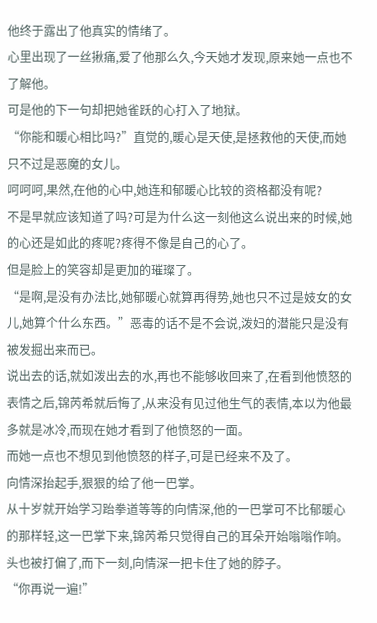他终于露出了他真实的情绪了。
心里出现了一丝揪痛,爱了他那么久,今天她才发现,原来她一点也不了解他。
可是他的下一句却把她雀跃的心打入了地狱。
“你能和暖心相比吗?”直觉的,暖心是天使,是拯救他的天使,而她只不过是恶魔的女儿。
呵呵呵,果然,在他的心中,她连和郁暖心比较的资格都没有呢?
不是早就应该知道了吗?可是为什么这一刻他这么说出来的时候,她的心还是如此的疼呢?疼得不像是自己的心了。
但是脸上的笑容却是更加的璀璨了。
“是啊,是没有办法比,她郁暖心就算再得势,她也只不过是妓女的女儿,她算个什么东西。”恶毒的话不是不会说,泼妇的潜能只是没有被发掘出来而已。
说出去的话,就如泼出去的水,再也不能够收回来了,在看到他愤怒的表情之后,锦芮希就后悔了,从来没有见过他生气的表情,本以为他最多就是冰冷,而现在她才看到了他愤怒的一面。
而她一点也不想见到他愤怒的样子,可是已经来不及了。
向情深抬起手,狠狠的给了他一巴掌。
从十岁就开始学习跆拳道等等的向情深,他的一巴掌可不比郁暖心的那样轻,这一巴掌下来,锦芮希只觉得自己的耳朵开始嗡嗡作响。
头也被打偏了,而下一刻,向情深一把卡住了她的脖子。
“你再说一遍!”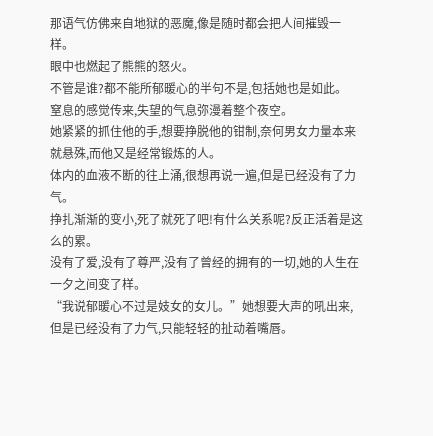那语气仿佛来自地狱的恶魔,像是随时都会把人间摧毁一样。
眼中也燃起了熊熊的怒火。
不管是谁?都不能所郁暖心的半句不是,包括她也是如此。
窒息的感觉传来,失望的气息弥漫着整个夜空。
她紧紧的抓住他的手,想要挣脱他的钳制,奈何男女力量本来就悬殊,而他又是经常锻炼的人。
体内的血液不断的往上涌,很想再说一遍,但是已经没有了力气。
挣扎渐渐的变小,死了就死了吧!有什么关系呢?反正活着是这么的累。
没有了爱,没有了尊严,没有了曾经的拥有的一切,她的人生在一夕之间变了样。
“我说郁暖心不过是妓女的女儿。”她想要大声的吼出来,但是已经没有了力气,只能轻轻的扯动着嘴唇。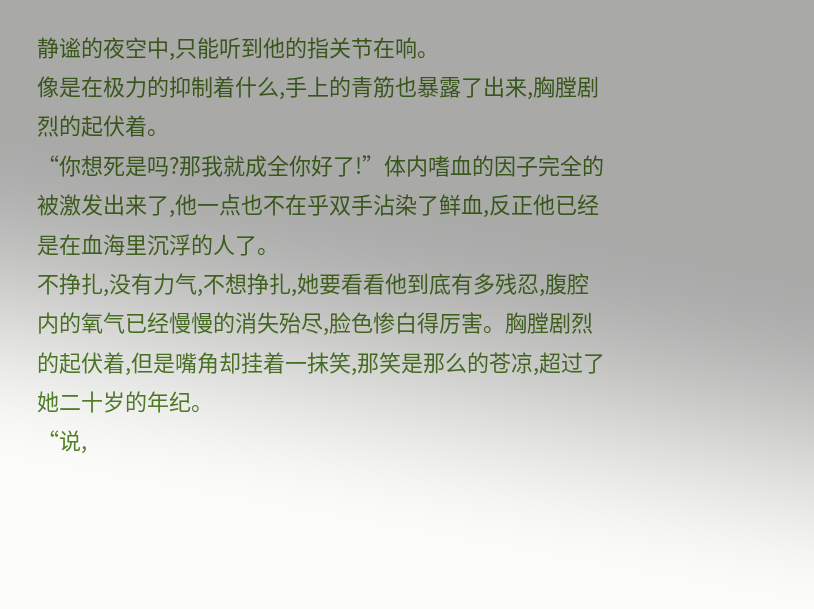静谧的夜空中,只能听到他的指关节在响。
像是在极力的抑制着什么,手上的青筋也暴露了出来,胸膛剧烈的起伏着。
“你想死是吗?那我就成全你好了!”体内嗜血的因子完全的被激发出来了,他一点也不在乎双手沾染了鲜血,反正他已经是在血海里沉浮的人了。
不挣扎,没有力气,不想挣扎,她要看看他到底有多残忍,腹腔内的氧气已经慢慢的消失殆尽,脸色惨白得厉害。胸膛剧烈的起伏着,但是嘴角却挂着一抹笑,那笑是那么的苍凉,超过了她二十岁的年纪。
“说,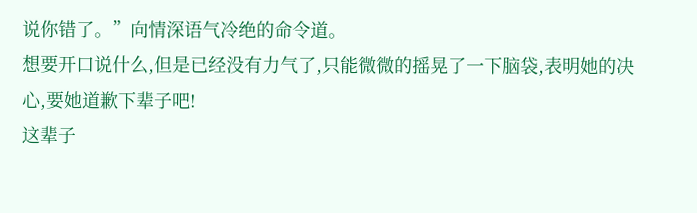说你错了。”向情深语气冷绝的命令道。
想要开口说什么,但是已经没有力气了,只能微微的摇晃了一下脑袋,表明她的决心,要她道歉下辈子吧!
这辈子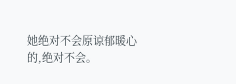她绝对不会原谅郁暖心的,绝对不会。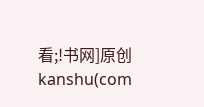看;!书网]原创kanshu(com